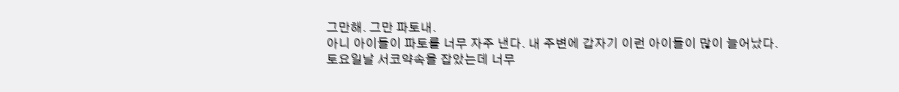그만해. 그만 파토내.
아니 아이들이 파토를 너무 자주 낸다. 내 주변에 갑자기 이런 아이들이 많이 늘어났다.
토요일날 서코약속을 잡았는데 너무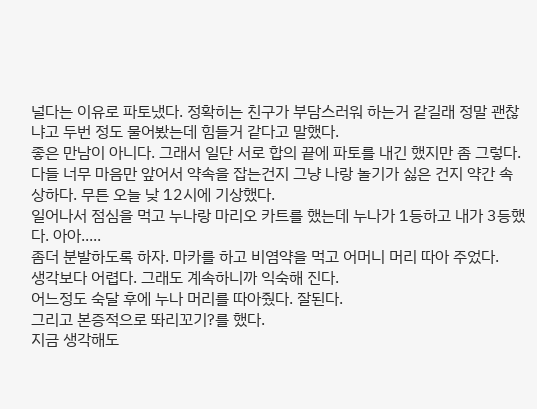널다는 이유로 파토냈다. 정확히는 친구가 부담스러워 하는거 같길래 정말 괜찮냐고 두번 정도 물어봤는데 힘들거 같다고 말했다.
좋은 만남이 아니다. 그래서 일단 서로 합의 끝에 파토를 내긴 했지만 좀 그렇다.
다들 너무 마음만 앞어서 약속을 잡는건지 그냥 나랑 놀기가 싫은 건지 약간 속상하다. 무튼 오늘 낮 12시에 기상했다.
일어나서 점심을 먹고 누나랑 마리오 카트를 했는데 누나가 1등하고 내가 3등했다. 아아.....
좀더 분발하도록 하자. 마카를 하고 비염약을 먹고 어머니 머리 따아 주었다.
생각보다 어렵다. 그래도 계속하니까 익숙해 진다.
어느정도 숙달 후에 누나 머리를 따아줬다. 잘된다.
그리고 본증적으로 똬리꼬기?를 했다.
지금 생각해도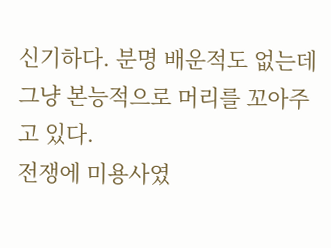신기하다. 분명 배운적도 없는데 그냥 본능적으로 머리를 꼬아주고 있다.
전쟁에 미용사였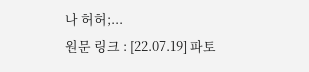나 허허;...
원문 링크 : [22.07.19] 파토